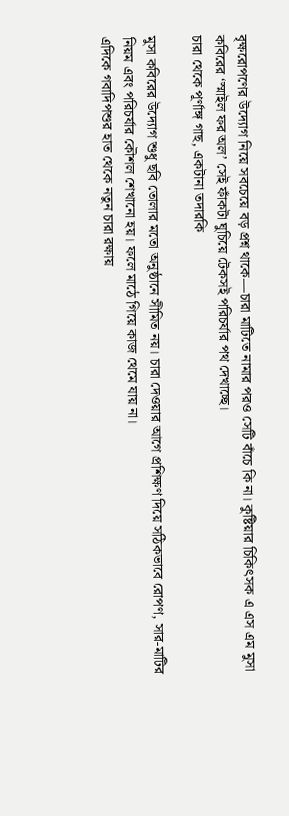বৃক্ষরোপণের উদ্যোগ নিয়ে সবচেয়ে বড় প্রশ্ন থাকে—চারা মাটিতে নামার পরও সেটি বাঁচে কি না। কুষ্টিয়ার চিকিৎসক এ এস এম মুসা কবিরের ‘স্মাইল ফর অল’ সেই ফাঁকটা ঘুচিয়ে টেকসই পরিচর্যার পথ দেখাচ্ছে।
চারা থেকে পূর্ণাঙ্গ গাছ, একটানা তদারকি

মুসা কবিরের উদ্যোগ শুধু ছবি তোলার মতো অনুষ্ঠানে সীমিত নয়। চারা দেওয়ার আগে প্রশিক্ষণ দিয়ে সঠিকভাবে রোপণ, সার-মাটির নিয়ম এবং পরিচর্যার কৌশল শেখানো হয়। ফলে মাঠে গিয়ে কাজ থেমে যায় না।
এদিকে গবাদিপশুর হাত থেকে নতুন চারা রক্ষায়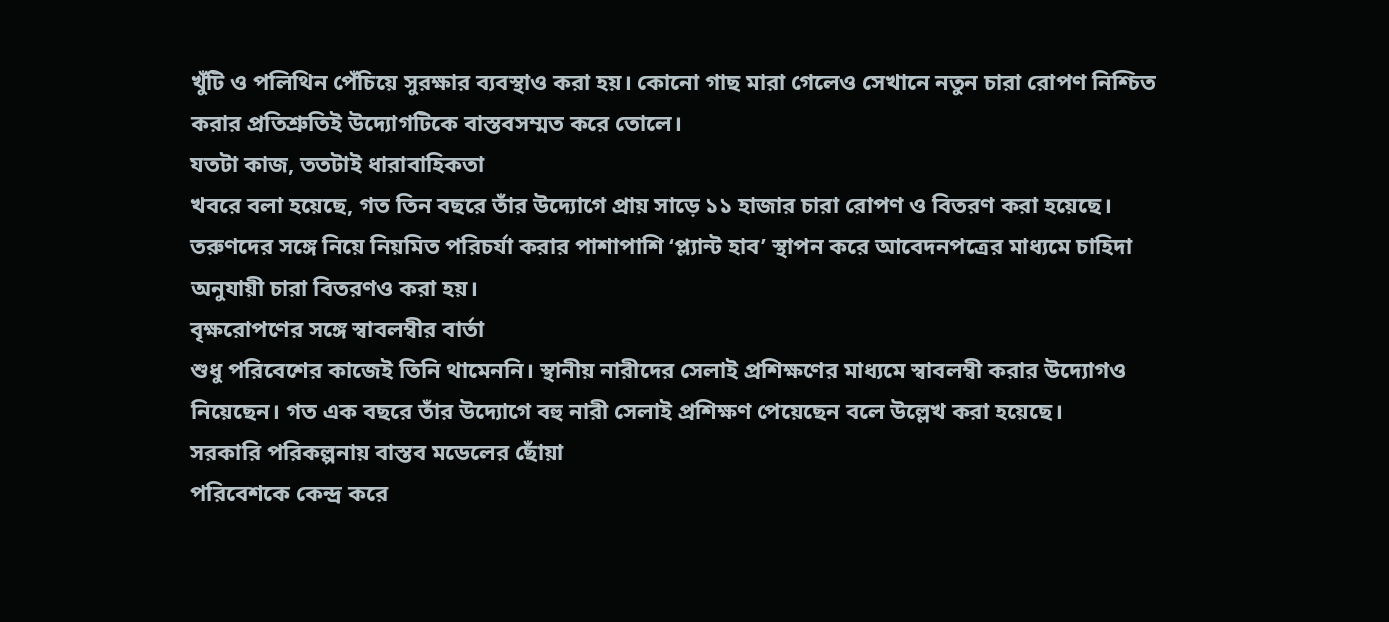খুঁটি ও পলিথিন পেঁচিয়ে সুরক্ষার ব্যবস্থাও করা হয়। কোনো গাছ মারা গেলেও সেখানে নতুন চারা রোপণ নিশ্চিত করার প্রতিশ্রুতিই উদ্যোগটিকে বাস্তবসম্মত করে তোলে।
যতটা কাজ, ততটাই ধারাবাহিকতা
খবরে বলা হয়েছে, গত তিন বছরে তাঁর উদ্যোগে প্রায় সাড়ে ১১ হাজার চারা রোপণ ও বিতরণ করা হয়েছে। তরুণদের সঙ্গে নিয়ে নিয়মিত পরিচর্যা করার পাশাপাশি ‘প্ল্যান্ট হাব’ স্থাপন করে আবেদনপত্রের মাধ্যমে চাহিদা অনুযায়ী চারা বিতরণও করা হয়।
বৃক্ষরোপণের সঙ্গে স্বাবলম্বীর বার্তা
শুধু পরিবেশের কাজেই তিনি থামেননি। স্থানীয় নারীদের সেলাই প্রশিক্ষণের মাধ্যমে স্বাবলম্বী করার উদ্যোগও নিয়েছেন। গত এক বছরে তাঁর উদ্যোগে বহু নারী সেলাই প্রশিক্ষণ পেয়েছেন বলে উল্লেখ করা হয়েছে।
সরকারি পরিকল্পনায় বাস্তব মডেলের ছোঁয়া
পরিবেশকে কেন্দ্র করে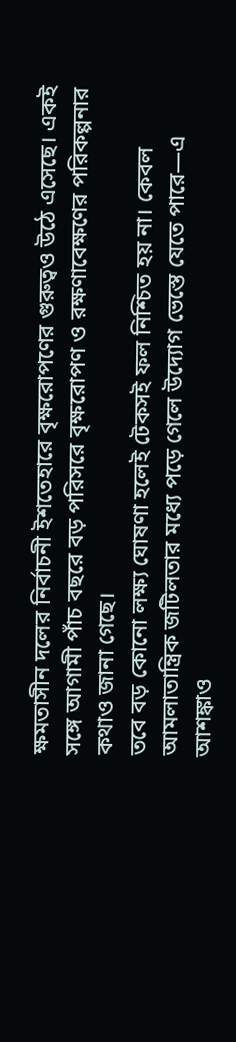ক্ষমতাসীন দলের নির্বাচনী ইশতেহারে বৃক্ষরোপণের গুরুত্বও উঠে এসেছে। একই সঙ্গে আগামী পাঁচ বছরে বড় পরিসরে বৃক্ষরোপণ ও রক্ষণাবেক্ষণের পরিকল্পনার কথাও জানা গেছে।
তবে বড় কোনো লক্ষ্য ঘোষণা হলেই টেকসই ফল নিশ্চিত হয় না। কেবল আমলাতান্ত্রিক জটিলতার মধ্যে পড়ে গেলে উদ্যোগ ভেস্তে যেতে পারে—এ আশঙ্কাও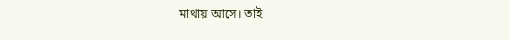মাথায় আসে। তাই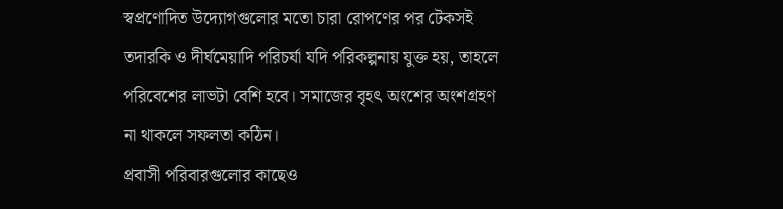স্বপ্রণোদিত উদ্যোগগুলোর মতো চারা রোপণের পর টেকসই তদারকি ও দীর্ঘমেয়াদি পরিচর্যা যদি পরিকল্পনায় যুক্ত হয়, তাহলে পরিবেশের লাভটা বেশি হবে। সমাজের বৃহৎ অংশের অংশগ্রহণ না থাকলে সফলতা কঠিন।
প্রবাসী পরিবারগুলোর কাছেও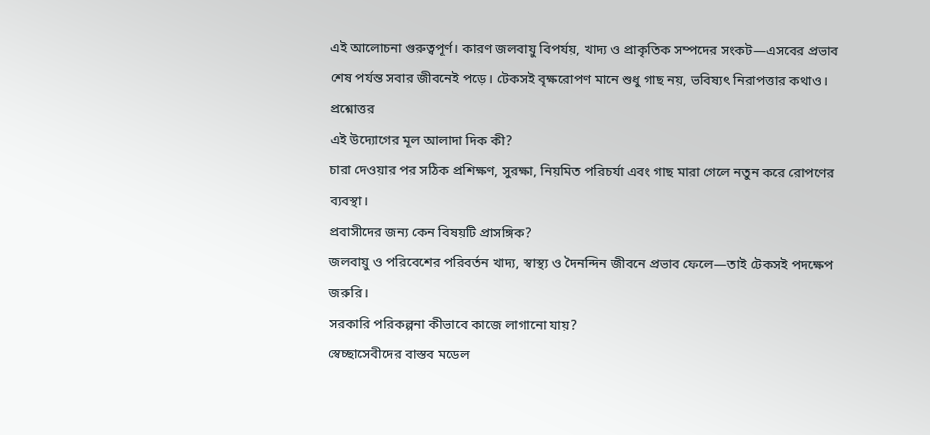এই আলোচনা গুরুত্বপূর্ণ। কারণ জলবায়ু বিপর্যয়, খাদ্য ও প্রাকৃতিক সম্পদের সংকট—এসবের প্রভাব শেষ পর্যন্ত সবার জীবনেই পড়ে। টেকসই বৃক্ষরোপণ মানে শুধু গাছ নয়, ভবিষ্যৎ নিরাপত্তার কথাও।
প্রশ্নোত্তর
এই উদ্যোগের মূল আলাদা দিক কী?
চারা দেওয়ার পর সঠিক প্রশিক্ষণ, সুরক্ষা, নিয়মিত পরিচর্যা এবং গাছ মারা গেলে নতুন করে রোপণের ব্যবস্থা।
প্রবাসীদের জন্য কেন বিষয়টি প্রাসঙ্গিক?
জলবায়ু ও পরিবেশের পরিবর্তন খাদ্য, স্বাস্থ্য ও দৈনন্দিন জীবনে প্রভাব ফেলে—তাই টেকসই পদক্ষেপ জরুরি।
সরকারি পরিকল্পনা কীভাবে কাজে লাগানো যায়?
স্বেচ্ছাসেবীদের বাস্তব মডেল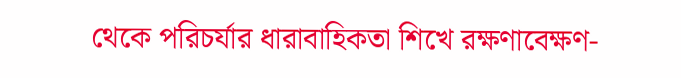থেকে পরিচর্যার ধারাবাহিকতা শিখে রক্ষণাবেক্ষণ-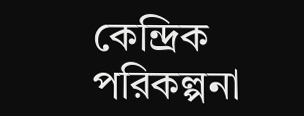কেন্দ্রিক পরিকল্পনা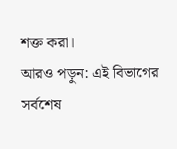শক্ত করা।
আরও পড়ুন: এই বিভাগের সর্বশেষ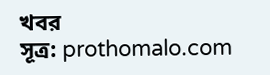খবর
সূত্র: prothomalo.com